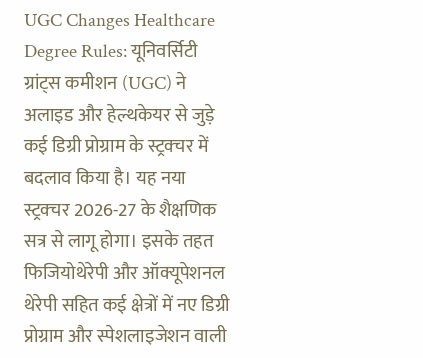UGC Changes Healthcare Degree Rules: यूनिवर्सिटी ग्रांट्स कमीशन (UGC) ने अलाइड और हेल्थकेयर से जुड़े कई डिग्री प्रोग्राम के स्ट्रक्चर में बदलाव किया है। यह नया स्ट्रक्चर 2026-27 के शैक्षणिक सत्र से लागू होगा। इसके तहत फिजियोथेरेपी और ऑक्यूपेशनल थेरेपी सहित कई क्षेत्रों में नए डिग्री प्रोग्राम और स्पेशलाइजेशन वाली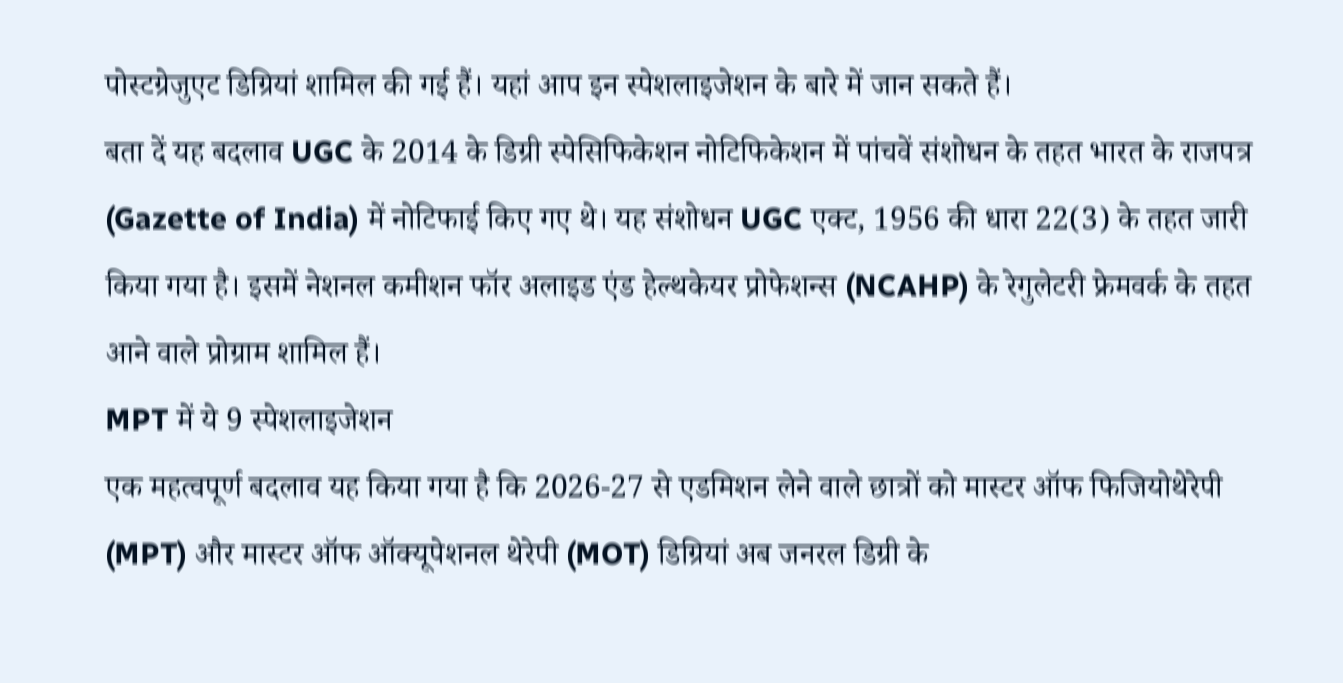पोस्टग्रेजुएट डिग्रियां शामिल की गई हैं। यहां आप इन स्पेशलाइजेशन के बारे में जान सकते हैं।
बता दें यह बदलाव UGC के 2014 के डिग्री स्पेसिफिकेशन नोटिफिकेशन में पांचवें संशोधन के तहत भारत के राजपत्र (Gazette of India) में नोटिफाई किए गए थे। यह संशोधन UGC एक्ट, 1956 की धारा 22(3) के तहत जारी किया गया है। इसमें नेशनल कमीशन फॉर अलाइड एंड हेल्थकेयर प्रोफेशन्स (NCAHP) के रेगुलेटरी फ्रेमवर्क के तहत आने वाले प्रोग्राम शामिल हैं।
MPT में ये 9 स्पेशलाइजेशन
एक महत्वपूर्ण बदलाव यह किया गया है कि 2026-27 से एडमिशन लेने वाले छात्रों को मास्टर ऑफ फिजियोथेरेपी (MPT) और मास्टर ऑफ ऑक्यूपेशनल थेरेपी (MOT) डिग्रियां अब जनरल डिग्री के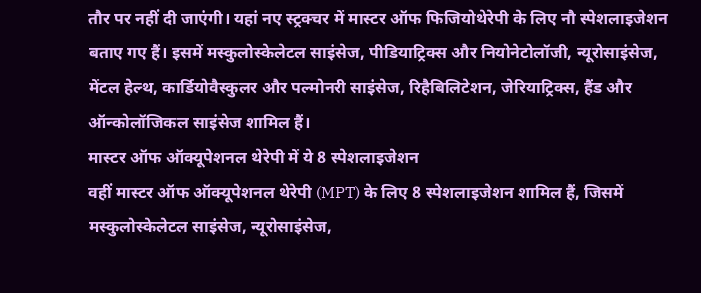तौर पर नहीं दी जाएंगी। यहां नए स्ट्रक्चर में मास्टर ऑफ फिजियोथेरेपी के लिए नौ स्पेशलाइजेशन बताए गए हैं। इसमें मस्कुलोस्केलेटल साइंसेज, पीडियाट्रिक्स और नियोनेटोलॉजी, न्यूरोसाइंसेज, मेंटल हेल्थ, कार्डियोवैस्कुलर और पल्मोनरी साइंसेज, रिहैबिलिटेशन, जेरियाट्रिक्स, हैंड और ऑन्कोलॉजिकल साइंसेज शामिल हैं।
मास्टर ऑफ ऑक्यूपेशनल थेरेपी में ये 8 स्पेशलाइजेशन
वहीं मास्टर ऑफ ऑक्यूपेशनल थेरेपी (MPT) के लिए 8 स्पेशलाइजेशन शामिल हैं, जिसमें मस्कुलोस्केलेटल साइंसेज, न्यूरोसाइंसेज,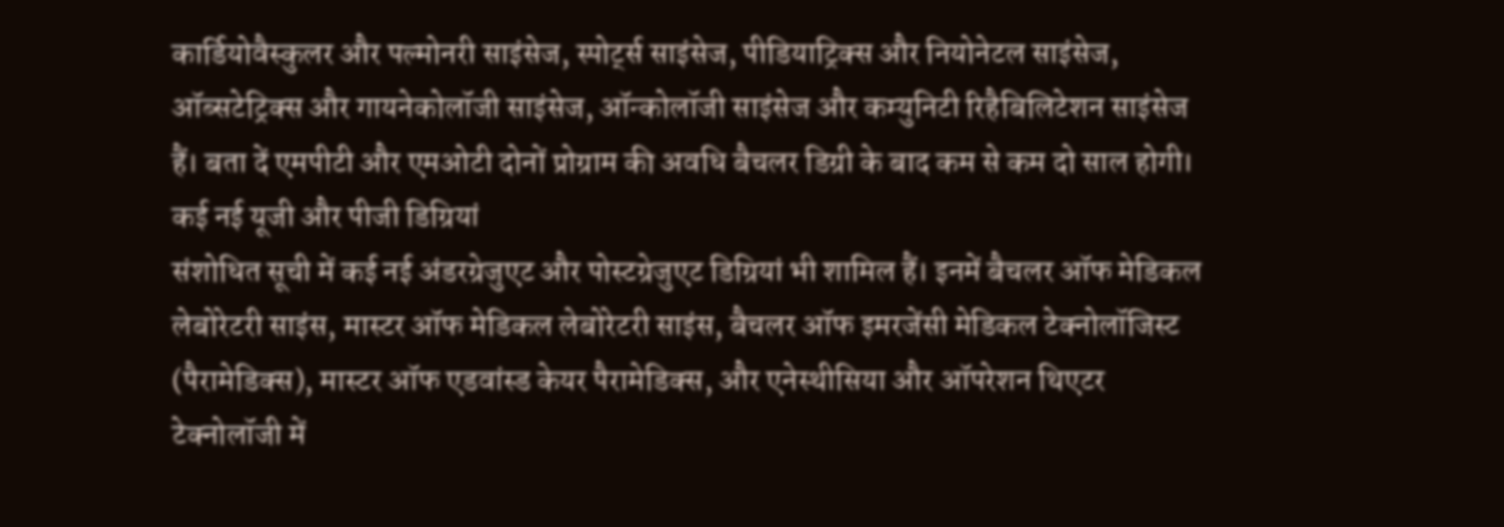कार्डियोवैस्कुलर और पल्मोनरी साइंसेज, स्पोर्ट्स साइंसेज, पीडियाट्रिक्स और नियोनेटल साइंसेज, ऑब्सटेट्रिक्स और गायनेकोलॉजी साइंसेज, ऑन्कोलॉजी साइंसेज और कम्युनिटी रिहैबिलिटेशन साइंसेज हैं। बता दें एमपीटी और एमओटी दोनों प्रोग्राम की अवधि बैचलर डिग्री के बाद कम से कम दो साल होगी।
कई नई यूजी और पीजी डिग्रियां
संशोधित सूची में कई नई अंडरग्रेजुएट और पोस्टग्रेजुएट डिग्रियां भी शामिल हैं। इनमें बैचलर ऑफ मेडिकल लेबोरेटरी साइंस, मास्टर ऑफ मेडिकल लेबोरेटरी साइंस, बैचलर ऑफ इमरजेंसी मेडिकल टेक्नोलॉजिस्ट (पैरामेडिक्स), मास्टर ऑफ एडवांस्ड केयर पैरामेडिक्स, और एनेस्थीसिया और ऑपरेशन थिएटर टेक्नोलॉजी में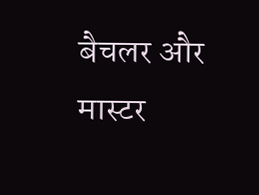बैचलर और मास्टर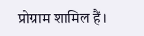प्रोग्राम शामिल हैं।